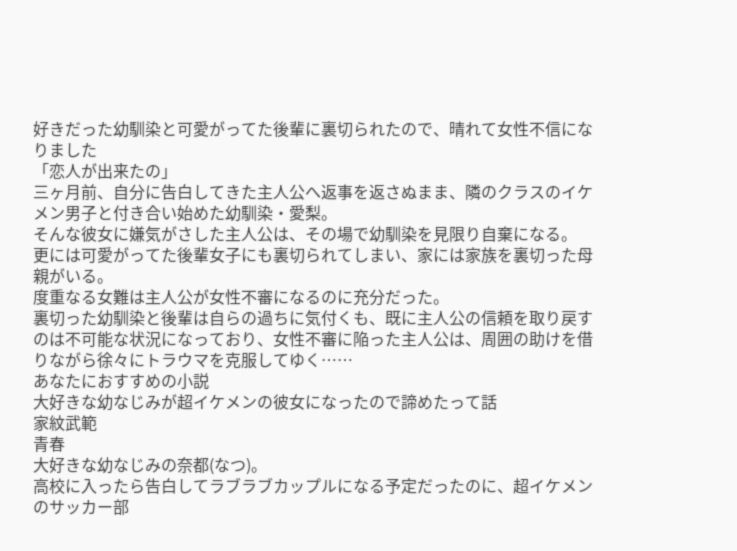好きだった幼馴染と可愛がってた後輩に裏切られたので、晴れて女性不信になりました
「恋人が出来たの」
三ヶ月前、自分に告白してきた主人公へ返事を返さぬまま、隣のクラスのイケメン男子と付き合い始めた幼馴染・愛梨。
そんな彼女に嫌気がさした主人公は、その場で幼馴染を見限り自棄になる。
更には可愛がってた後輩女子にも裏切られてしまい、家には家族を裏切った母親がいる。
度重なる女難は主人公が女性不審になるのに充分だった。
裏切った幼馴染と後輩は自らの過ちに気付くも、既に主人公の信頼を取り戻すのは不可能な状況になっており、女性不審に陥った主人公は、周囲の助けを借りながら徐々にトラウマを克服してゆく……
あなたにおすすめの小説
大好きな幼なじみが超イケメンの彼女になったので諦めたって話
家紋武範
青春
大好きな幼なじみの奈都(なつ)。
高校に入ったら告白してラブラブカップルになる予定だったのに、超イケメンのサッカー部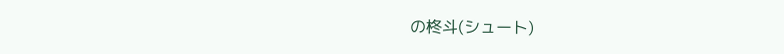の柊斗(シュート)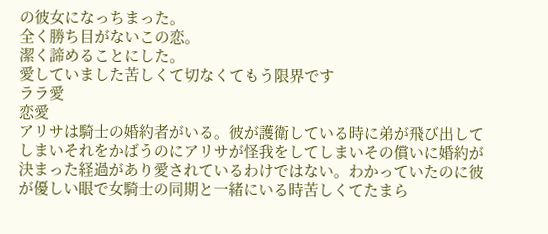の彼女になっちまった。
全く勝ち目がないこの恋。
潔く諦めることにした。
愛していました苦しくて切なくてもう限界です
ララ愛
恋愛
アリサは騎士の婚約者がいる。彼が護衛している時に弟が飛び出してしまいそれをかばうのにアリサが怪我をしてしまいその償いに婚約が決まった経過があり愛されているわけではない。わかっていたのに彼が優しい眼で女騎士の同期と一緒にいる時苦しくてたまら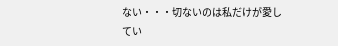ない・・・切ないのは私だけが愛してい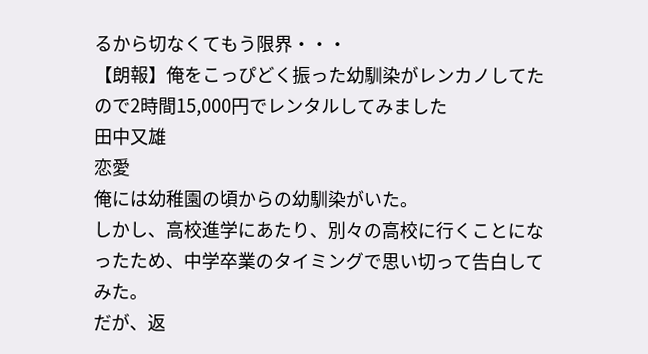るから切なくてもう限界・・・
【朗報】俺をこっぴどく振った幼馴染がレンカノしてたので2時間15,000円でレンタルしてみました
田中又雄
恋愛
俺には幼稚園の頃からの幼馴染がいた。
しかし、高校進学にあたり、別々の高校に行くことになったため、中学卒業のタイミングで思い切って告白してみた。
だが、返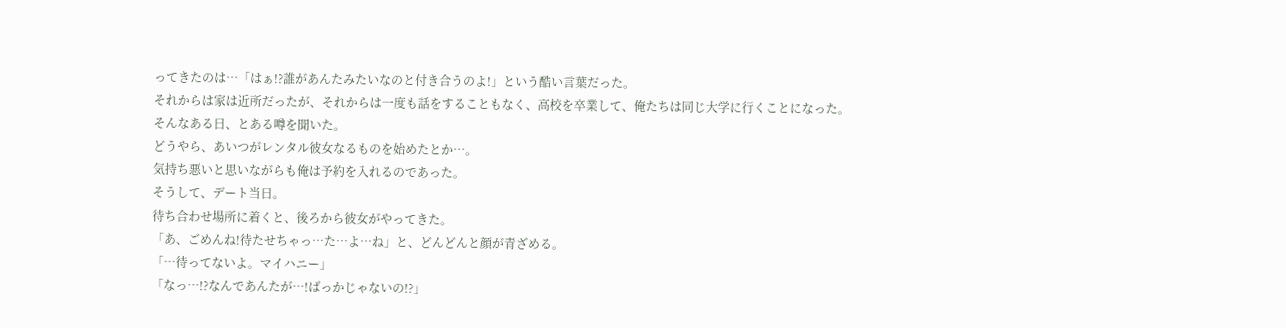ってきたのは…「はぁ!?誰があんたみたいなのと付き合うのよ!」という酷い言葉だった。
それからは家は近所だったが、それからは一度も話をすることもなく、高校を卒業して、俺たちは同じ大学に行くことになった。
そんなある日、とある噂を聞いた。
どうやら、あいつがレンタル彼女なるものを始めたとか…。
気持ち悪いと思いながらも俺は予約を入れるのであった。
そうして、デート当日。
待ち合わせ場所に着くと、後ろから彼女がやってきた。
「あ、ごめんね!待たせちゃっ…た…よ…ね」と、どんどんと顔が青ざめる。
「…待ってないよ。マイハニー」
「なっ…!?なんであんたが…!ばっかじゃないの!?」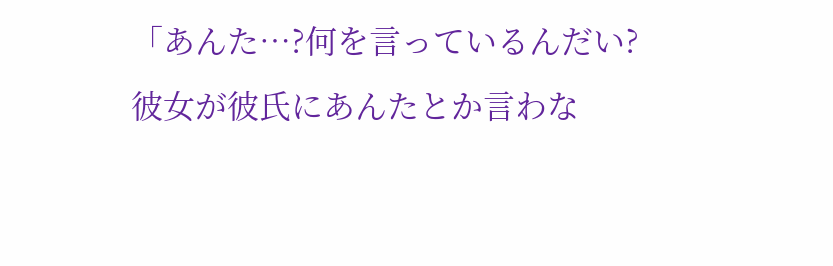「あんた…?何を言っているんだい?彼女が彼氏にあんたとか言わな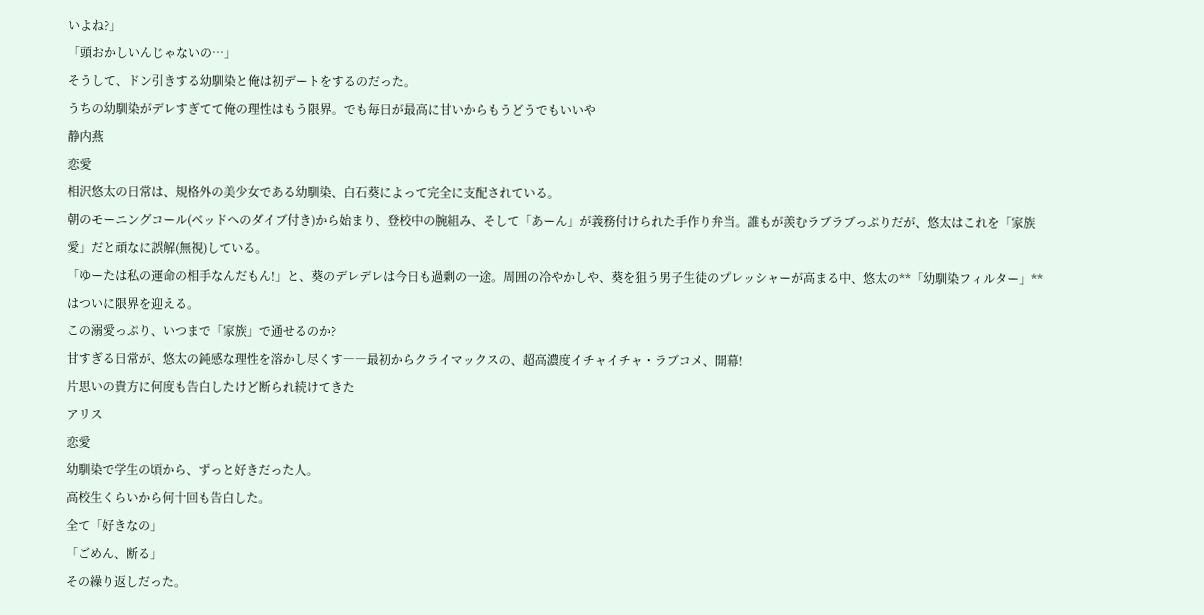いよね?」
「頭おかしいんじゃないの…」
そうして、ドン引きする幼馴染と俺は初デートをするのだった。
うちの幼馴染がデレすぎてて俺の理性はもう限界。でも毎日が最高に甘いからもうどうでもいいや
静内燕
恋愛
相沢悠太の日常は、規格外の美少女である幼馴染、白石葵によって完全に支配されている。
朝のモーニングコール(ベッドへのダイブ付き)から始まり、登校中の腕組み、そして「あーん」が義務付けられた手作り弁当。誰もが羨むラブラブっぷりだが、悠太はこれを「家族愛」だと頑なに誤解(無視)している。
「ゆーたは私の運命の相手なんだもん!」と、葵のデレデレは今日も過剰の一途。周囲の冷やかしや、葵を狙う男子生徒のプレッシャーが高まる中、悠太の**「幼馴染フィルター」**はついに限界を迎える。
この溺愛っぷり、いつまで「家族」で通せるのか?
甘すぎる日常が、悠太の鈍感な理性を溶かし尽くす――最初からクライマックスの、超高濃度イチャイチャ・ラブコメ、開幕!
片思いの貴方に何度も告白したけど断られ続けてきた
アリス
恋愛
幼馴染で学生の頃から、ずっと好きだった人。
高校生くらいから何十回も告白した。
全て「好きなの」
「ごめん、断る」
その繰り返しだった。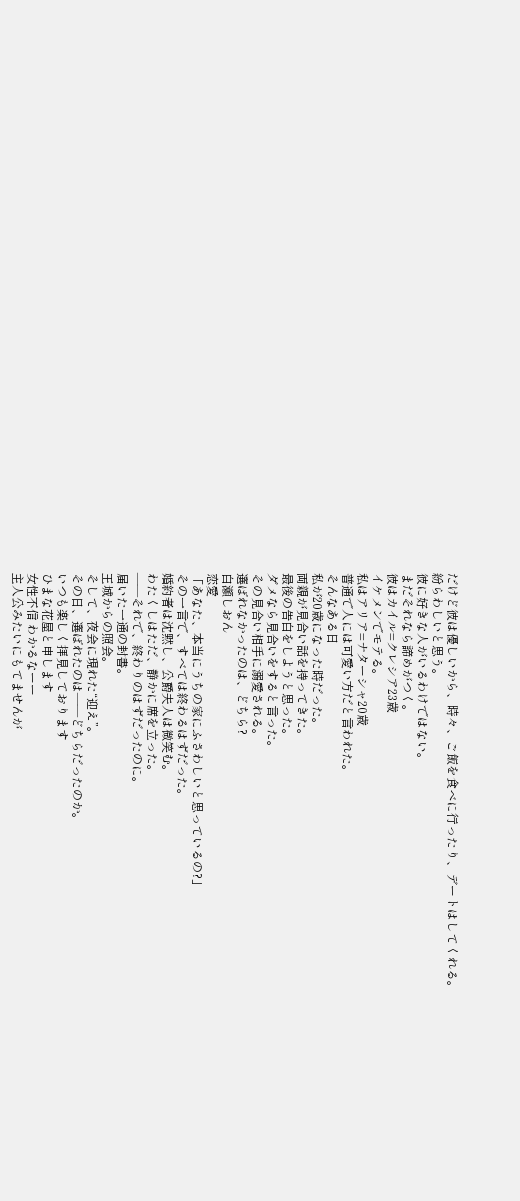だけど彼は優しいから、時々、ご飯を食べに行ったり、デートはしてくれる。
紛らわしいと思う。
彼に好きな人がいるわけではない。
まだそれなら諦めがつく。
彼はカイル=クレシア23歳
イケメンでモテる。
私はアリア=ナターシャ20歳
普通で人には可愛い方だと言われた。
そんなある日
私が20歳になった時だった。
両親が見合い話を持ってきた。
最後の告白をしようと思った。
ダメなら見合いをすると言った。
その見合い相手に溺愛される。
選ばれなかったのは、どちら?
白瀬しおん
恋愛
「あなた、本当にうちの家にふさわしいと思っているの?」
その一言で、すべては終わるはずだった。
婚約者は沈黙し、公爵夫人は微笑む。
わたくしはただ、静かに席を立った。
――それで、終わりのはずだったのに。
届いた一通の封書。
王城からの照会。
そして、夜会に現れた“迎え”。
その日、選ばれたのは――どちらだったのか。
いつも楽しく拝見しております
ひまな花屋と申します
女性不信 わかるなーー
主人公みたいにもてませんが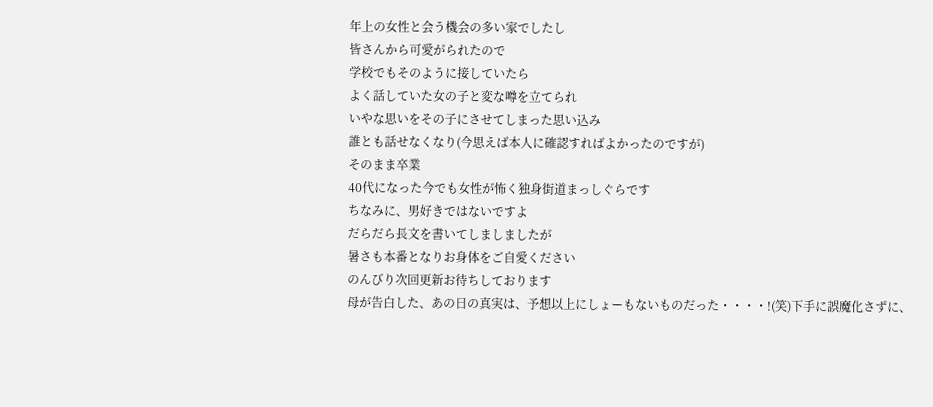年上の女性と会う機会の多い家でしたし
皆さんから可愛がられたので
学校でもそのように接していたら
よく話していた女の子と変な噂を立てられ
いやな思いをその子にさせてしまった思い込み
誰とも話せなくなり(今思えば本人に確認すればよかったのですが)
そのまま卒業
40代になった今でも女性が怖く独身街道まっしぐらです
ちなみに、男好きではないですよ
だらだら長文を書いてしましましたが
暑さも本番となりお身体をご自愛ください
のんびり次回更新お待ちしております
母が告白した、あの日の真実は、予想以上にしょーもないものだった・・・・!(笑)下手に誤魔化さずに、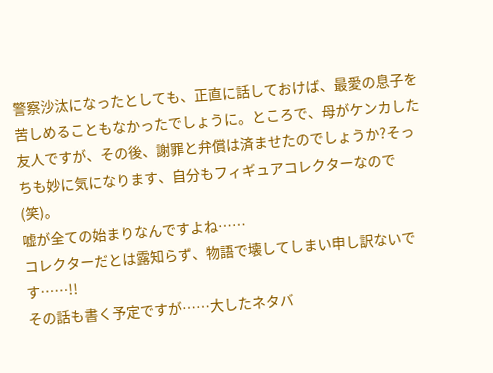警察沙汰になったとしても、正直に話しておけば、最愛の息子を苦しめることもなかったでしょうに。ところで、母がケンカした友人ですが、その後、謝罪と弁償は済ませたのでしょうか?そっちも妙に気になります、自分もフィギュアコレクターなので(笑)。
嘘が全ての始まりなんですよね……
コレクターだとは露知らず、物語で壊してしまい申し訳ないです……!!
その話も書く予定ですが……大したネタバ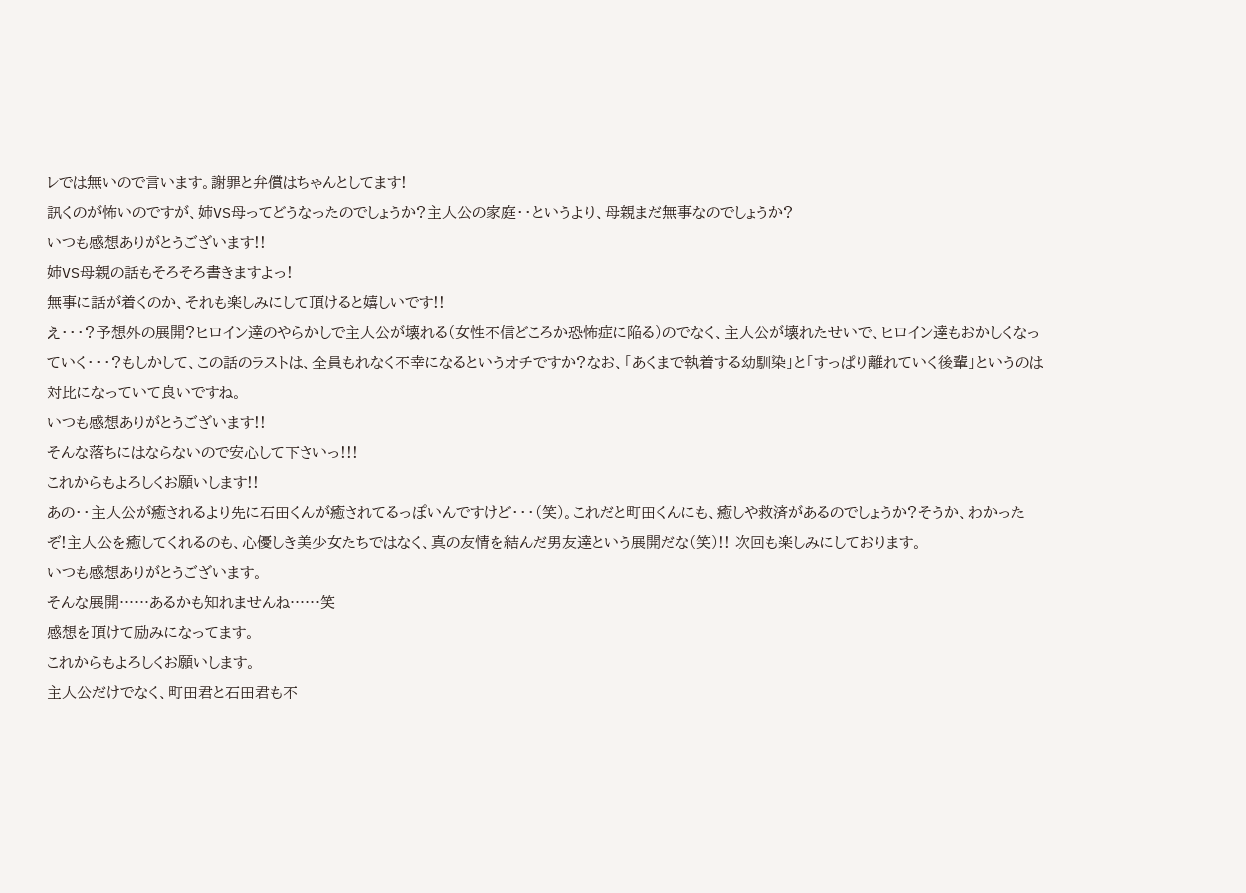レでは無いので言います。謝罪と弁償はちゃんとしてます!
訊くのが怖いのですが、姉VS母ってどうなったのでしょうか?主人公の家庭・・というより、母親まだ無事なのでしょうか?
いつも感想ありがとうございます!!
姉VS母親の話もそろそろ書きますよっ!
無事に話が着くのか、それも楽しみにして頂けると嬉しいです!!
え・・・?予想外の展開?ヒロイン達のやらかしで主人公が壊れる(女性不信どころか恐怖症に陥る)のでなく、主人公が壊れたせいで、ヒロイン達もおかしくなっていく・・・?もしかして、この話のラストは、全員もれなく不幸になるというオチですか?なお、「あくまで執着する幼馴染」と「すっぱり離れていく後輩」というのは対比になっていて良いですね。
いつも感想ありがとうございます!!
そんな落ちにはならないので安心して下さいっ!!!
これからもよろしくお願いします!!
あの・・主人公が癒されるより先に石田くんが癒されてるっぽいんですけど・・・(笑)。これだと町田くんにも、癒しや救済があるのでしょうか?そうか、わかったぞ!主人公を癒してくれるのも、心優しき美少女たちではなく、真の友情を結んだ男友達という展開だな(笑)!! 次回も楽しみにしております。
いつも感想ありがとうございます。
そんな展開……あるかも知れませんね……笑
感想を頂けて励みになってます。
これからもよろしくお願いします。
主人公だけでなく、町田君と石田君も不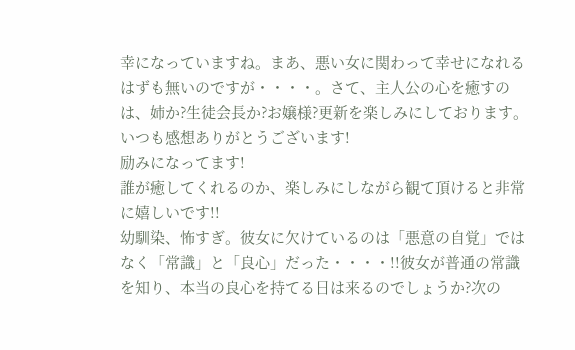幸になっていますね。まあ、悪い女に関わって幸せになれるはずも無いのですが・・・・。さて、主人公の心を癒すのは、姉か?生徒会長か?お嬢様?更新を楽しみにしております。
いつも感想ありがとうございます!
励みになってます!
誰が癒してくれるのか、楽しみにしながら観て頂けると非常に嬉しいです!!
幼馴染、怖すぎ。彼女に欠けているのは「悪意の自覚」ではなく「常識」と「良心」だった・・・・!!彼女が普通の常識を知り、本当の良心を持てる日は来るのでしょうか?次の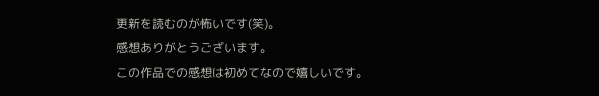更新を読むのが怖いです(笑)。
感想ありがとうございます。
この作品での感想は初めてなので嬉しいです。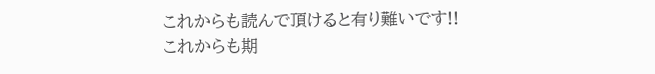これからも読んで頂けると有り難いです!!
これからも期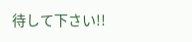待して下さい!!